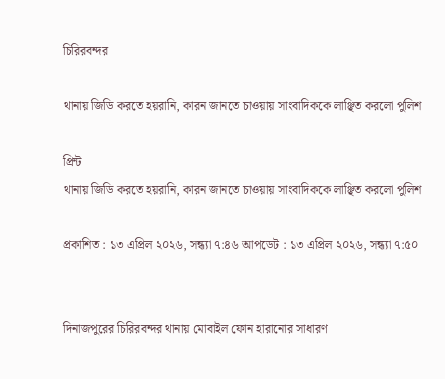চিরিরবন্দর

থানায় জিডি করতে হয়রানি, কারন জানতে চাওয়ায় সাংবাদিককে লাঞ্ছিত করলো পুলিশ

প্রিন্ট
থানায় জিডি করতে হয়রানি, কারন জানতে চাওয়ায় সাংবাদিককে লাঞ্ছিত করলো পুলিশ

প্রকাশিত : ১৩ এপ্রিল ২০২৬, সন্ধ্যা ৭:৪৬ আপডেট : ১৩ এপ্রিল ২০২৬, সন্ধ্যা ৭:৫০


দিনাজপুরের চিরিরবন্দর থানায় মোবাইল ফোন হারানোর সাধারণ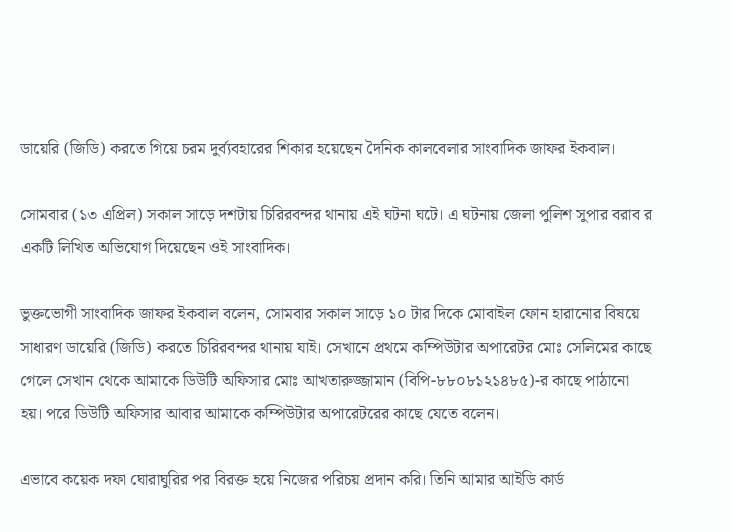ডায়েরি (জিডি) করতে গিয়ে চরম দুর্ব্যবহারের শিকার হয়েছেন দৈনিক কালবেলার সাংবাদিক জাফর ইকবাল।

সোমবার (১৩ এপ্রিল) সকাল সাড়ে দশটায় চিরিরবন্দর থানায় এই ঘটনা ঘটে। এ ঘটনায় জেলা পুলিশ সুপার বরাব র একটি লিখিত অভিযোগ দিয়েছেন ওই সাংবাদিক।

ভুক্তভোগী সাংবাদিক জাফর ইকবাল বলেন, সোমবার সকাল সাড়ে ১০ টার দিকে মোবাইল ফোন হারানোর বিষয়ে সাধারণ ডায়েরি (জিডি) করতে চিরিরবন্দর থানায় যাই। সেখানে প্রথমে কম্পিউটার অপারেটর মোঃ সেলিমের কাছে গেলে সেখান থেকে আমাকে ডিউটি অফিসার মোঃ আখতারুজ্জামান (বিপি-৮৮০৮১২১৪৮৫)-র কাছে পাঠানো হয়। পরে ডিউটি অফিসার আবার আমাকে কম্পিউটার অপারেটরের কাছে যেতে বলেন।

এভাবে কয়েক দফা ঘোরাঘুরির পর বিরক্ত হয়ে নিজের পরিচয় প্রদান করি। তিনি আমার আইডি কার্ড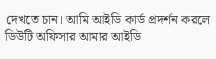দেখতে চান। আমি আইডি কার্ড প্রদর্শন করলে ডিউটি অফিসার আমার আইডি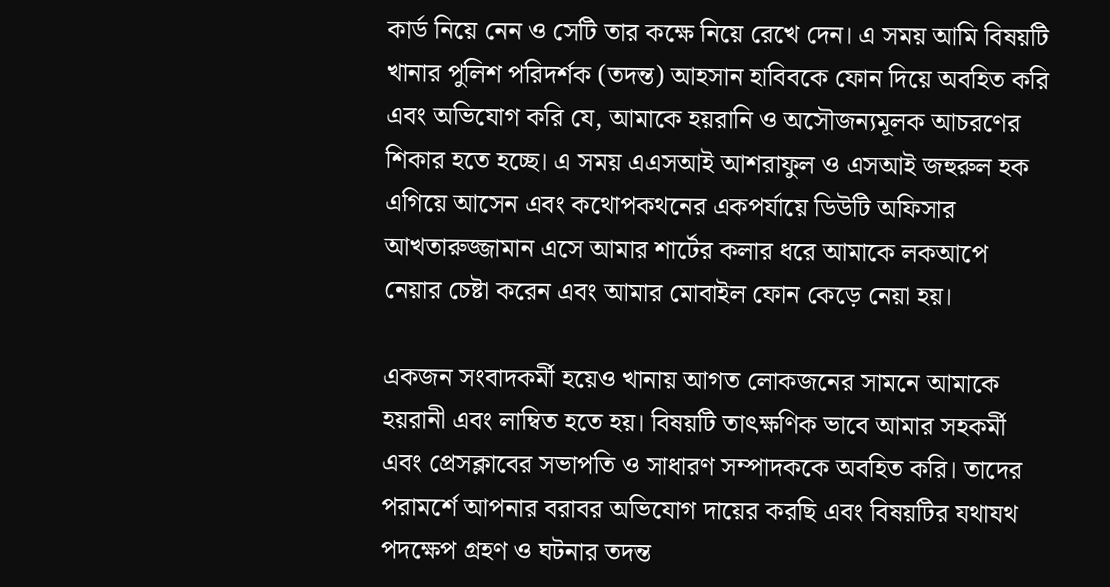কার্ড নিয়ে নেন ও সেটি তার কক্ষে নিয়ে রেখে দেন। এ সময় আমি বিষয়টি খানার পুলিশ পরিদর্শক (তদন্ত) আহসান হাবিবকে ফোন দিয়ে অবহিত করি এবং অভিযোগ করি যে, আমাকে হয়রানি ও অসৌজন্যমূলক আচরণের শিকার হতে হচ্ছে। এ সময় এএসআই আশরাফুল ও এসআই জহুরুল হক এগিয়ে আসেন এবং কথোপকথনের একপর্যায়ে ডিউটি অফিসার আখতারুজ্জামান এসে আমার শার্টের কলার ধরে আমাকে লকআপে নেয়ার চেষ্টা করেন এবং আমার মোবাইল ফোন কেড়ে নেয়া হয়।

একজন সংবাদকর্মী হয়েও খানায় আগত লোকজনের সামনে আমাকে হয়রানী এবং লাম্বিত হতে হয়। বিষয়টি তাৎক্ষণিক ভাবে আমার সহকর্মী এবং প্রেসক্লাবের সভাপতি ও সাধারণ সম্পাদককে অবহিত করি। তাদের পরামর্শে আপনার বরাবর অভিযোগ দায়ের করছি এবং বিষয়টির যথাযথ পদক্ষেপ গ্রহণ ও ঘটনার তদন্ত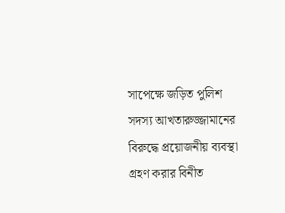সাপেক্ষে জড়িত পুলিশ সদস্য আখতারুজ্জামানের বিরুদ্ধে প্রয়োজনীয় ব্যবস্থা গ্রহণ করার বিনীত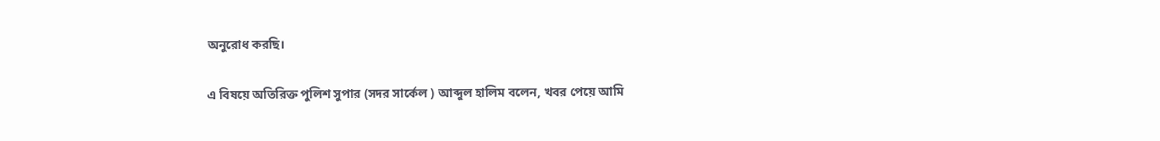অনুরোধ করছি।

এ বিষয়ে অতিরিক্ত পুলিশ সুপার (সদর সার্কেল ) আব্দুল হালিম বলেন, খবর পেয়ে আমি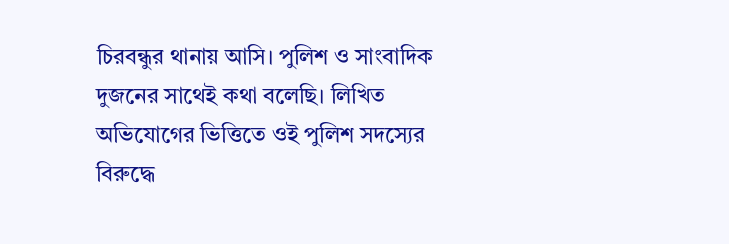চিরবন্ধুর থানায় আসি। পুলিশ ও সাংবাদিক দুজনের সাথেই কথা বলেছি। লিখিত অভিযোগের ভিত্তিতে ওই পুলিশ সদস্যের বিরুদ্ধে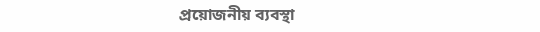প্রয়োজনীয় ব্যবস্থা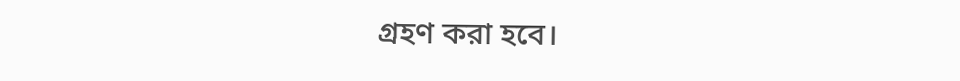গ্রহণ করা হবে।